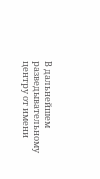В дальнейшем разведывательному центру от имени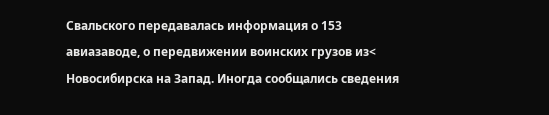Свальского передавалась информация о 153 авиазаводе, о передвижении воинских грузов из< Новосибирска на Запад. Иногда сообщались сведения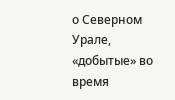о Северном Урале, «добытые» во время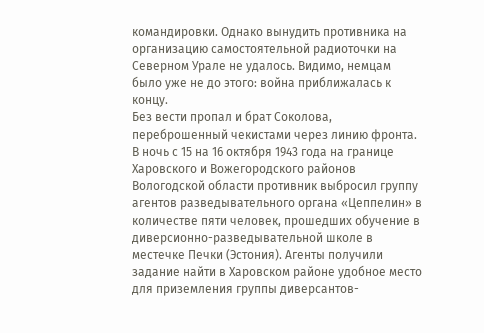командировки. Однако вынудить противника на организацию самостоятельной радиоточки на Северном Урале не удалось. Видимо, немцам было уже не до этого: война приближалась к концу.
Без вести пропал и брат Соколова, переброшенный чекистами через линию фронта.
В ночь с 15 на 16 октября 1943 года на границе Харовского и Вожегородского районов Вологодской области противник выбросил группу агентов разведывательного органа «Цеппелин» в количестве пяти человек, прошедших обучение в диверсионно-разведывательной школе в местечке Печки (Эстония). Агенты получили задание найти в Харовском районе удобное место для приземления группы диверсантов-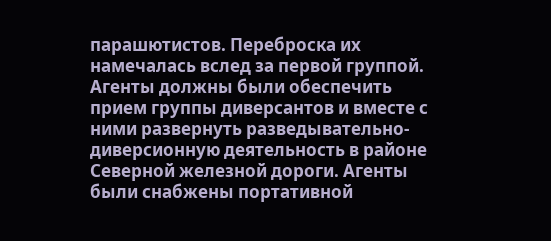парашютистов. Переброска их намечалась вслед за первой группой. Агенты должны были обеспечить прием группы диверсантов и вместе с ними развернуть разведывательно-диверсионную деятельность в районе Северной железной дороги. Агенты были снабжены портативной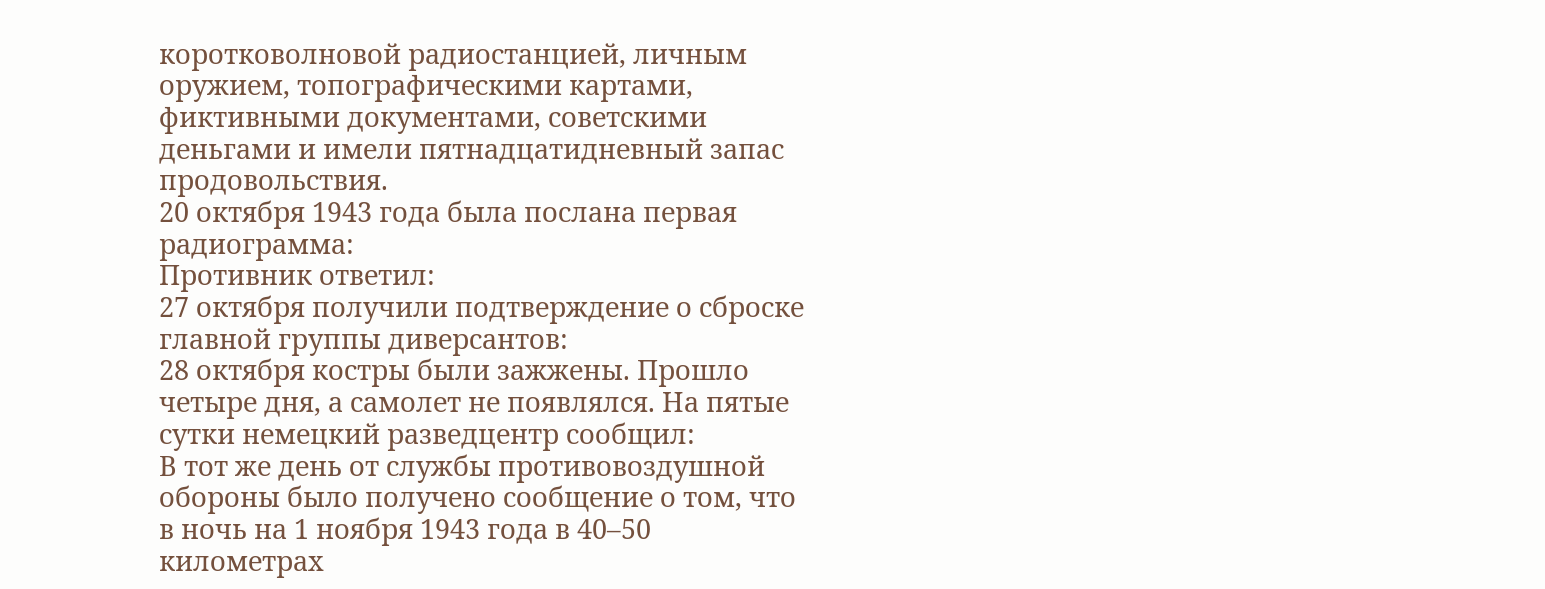коротковолновой радиостанцией, личным оружием, топографическими картами, фиктивными документами, советскими деньгами и имели пятнадцатидневный запас продовольствия.
20 октября 1943 года была послана первая радиограмма:
Противник ответил:
27 октября получили подтверждение о сброске главной группы диверсантов:
28 октября костры были зажжены. Прошло четыре дня, а самолет не появлялся. На пятые сутки немецкий разведцентр сообщил:
В тот же день от службы противовоздушной обороны было получено сообщение о том, что в ночь на 1 ноября 1943 года в 40–50 километрах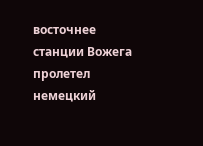восточнее станции Вожега пролетел немецкий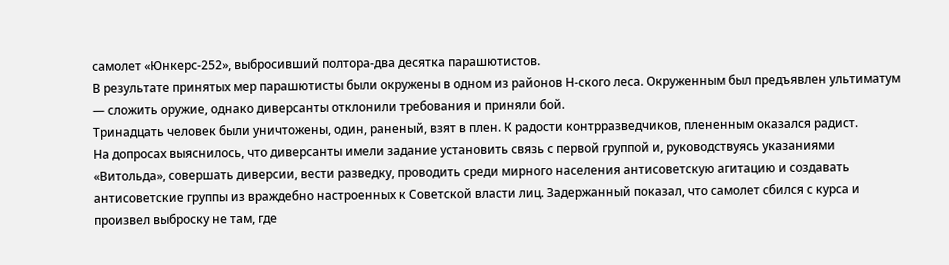самолет «Юнкерс-252», выбросивший полтора-два десятка парашютистов.
В результате принятых мер парашютисты были окружены в одном из районов Н-ского леса. Окруженным был предъявлен ультиматум — сложить оружие, однако диверсанты отклонили требования и приняли бой.
Тринадцать человек были уничтожены, один, раненый, взят в плен. К радости контрразведчиков, плененным оказался радист.
На допросах выяснилось, что диверсанты имели задание установить связь с первой группой и, руководствуясь указаниями «Витольда», совершать диверсии, вести разведку, проводить среди мирного населения антисоветскую агитацию и создавать антисоветские группы из враждебно настроенных к Советской власти лиц. Задержанный показал, что самолет сбился с курса и произвел выброску не там, где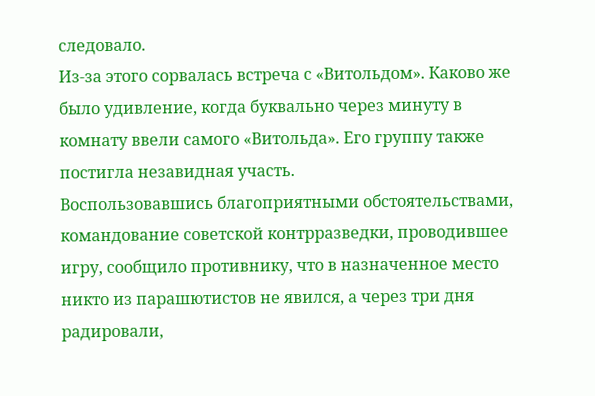следовало.
Из-за этого сорвалась встреча с «Витольдом». Каково же было удивление, когда буквально через минуту в комнату ввели самого «Витольда». Его группу также постигла незавидная участь.
Воспользовавшись благоприятными обстоятельствами, командование советской контрразведки, проводившее игру, сообщило противнику, что в назначенное место никто из парашютистов не явился, а через три дня радировали,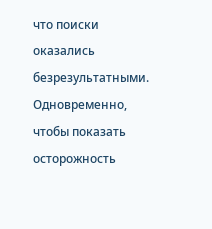что поиски оказались безрезультатными. Одновременно, чтобы показать осторожность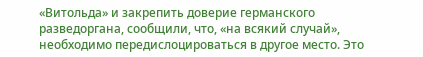«Витольда» и закрепить доверие германского разведоргана, сообщили, что, «на всякий случай», необходимо передислоцироваться в другое место. Это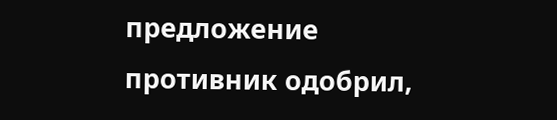предложение противник одобрил,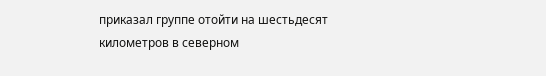приказал группе отойти на шестьдесят километров в северном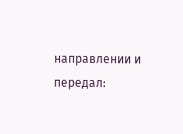направлении и передал: